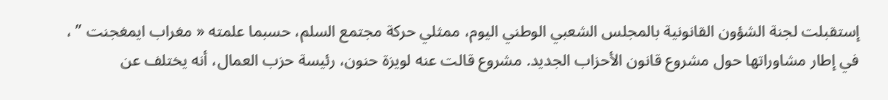إستقبلت لجنة الشؤون القانونية بالمجلس الشعبي الوطني اليوم، ممثلي حركة مجتمع السلم، حسبما علمته « مغراب ايمغجنت ” ، في إطار مشاوراتها حول مشروع قانون الأحزاب الجديد. مشروع قالت عنه لويزة حنون، رئيسة حزب العمال، أنه يختلف عن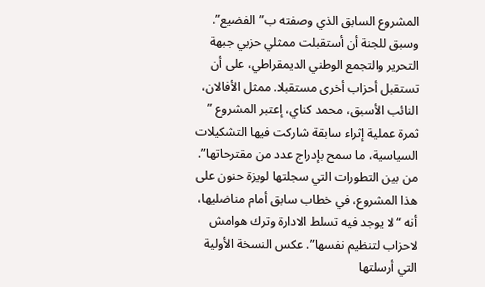المشروع السابق الذي وصفته ب”الفضيع”.
وسبق للجنة أن أستقبلت ممثلي حزبي جبهة التحرير والتجمع الوطني الديمقراطي، على أن تستقبل أحزاب أخرى مستقبلا. ممثل الأفالان، النائب الأسبق، محمد كناي، إعتبر المشروع ” ثمرة عملية إثراء سابقة شاركت فيها التشكيلات السياسية، ما سمح بإدراج عدد من مقترحاتها”.
من بين التطورات التي سجلتها لويزة حنون على هذا المشروع، في خطاب سابق أمام مناضليها، أنه “لا يوجد فيه تسلط الادارة وترك هوامش لاحزاب لتنظيم نفسها”. عكس النسخة الأولية التي أرسلتها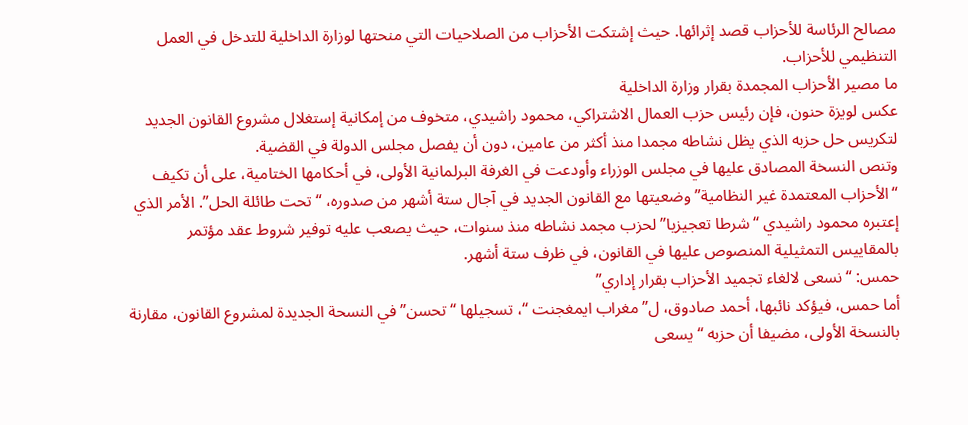مصالح الرئاسة للأحزاب قصد إثرائها. حيث إشتكت الأحزاب من الصلاحيات التي منحتها لوزارة الداخلية للتدخل في العمل التنظيمي للأحزاب.
ما مصير الأحزاب المجمدة بقرار وزارة الداخلية
عكس لويزة حنون، فإن رئيس حزب العمال الاشتراكي، محمود راشيدي، متخوف من إمكانية إستغلال مشروع القانون الجديد لتكريس حل حزبه الذي يظل نشاطه مجمدا منذ أكثر من عامين، دون أن يفصل مجلس الدولة في القضية.
وتنص النسخة المصادق عليها في مجلس الوزراء وأودعت في الغرفة البرلمانية الأولى، في أحكامها الختامية، على أن تكيف “الأحزاب المعتمدة غير النظامية” وضعيتها مع القانون الجديد في آجال ستة أشهر من صدوره، “تحت طائلة الحل”. الأمر الذي إعتبره محمود راشيدي “شرطا تعجيزيا” لحزب مجمد نشاطه منذ سنوات، حيث يصعب عليه توفير شروط عقد مؤتمر بالمقاييس التمثيلية المنصوص عليها في القانون، في ظرف ستة أشهر.
حمس: “نسعى لالغاء تجميد الأحزاب بقرار إداري”
أما حمس، فيؤكد نائبها، أحمد صادوق، ل”مغراب ايمغجنت “، تسجيلها “تحسن” في النسحة الجديدة لمشروع القانون، مقارنة بالنسخة الأولى، مضيفا أن حزبه “يسعى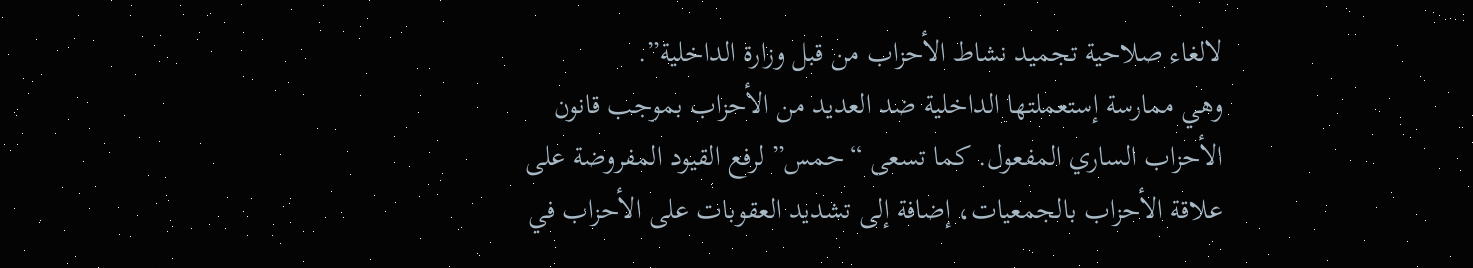لالغاء صلاحية تجميد نشاط الأحزاب من قبل وزارة الداخلية”.
وهي ممارسة إستعملتها الداخلية ضد العديد من الأحزاب بموجب قانون الأحزاب الساري المفعول. كما تسعى “حمس” لرفع القيود المفروضة على علاقة الأحزاب بالجمعيات، إضافة إلى تشديد العقوبات على الأحزاب في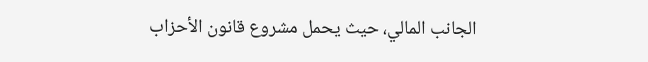الجانب المالي، حيث يحمل مشروع قانون الأحزاب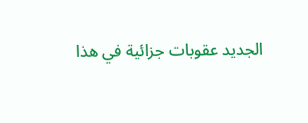الجديد عقوبات جزائية في هذا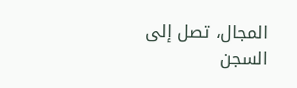المجال، تصل إلى السجن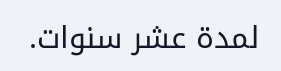لمدة عشر سنوات.